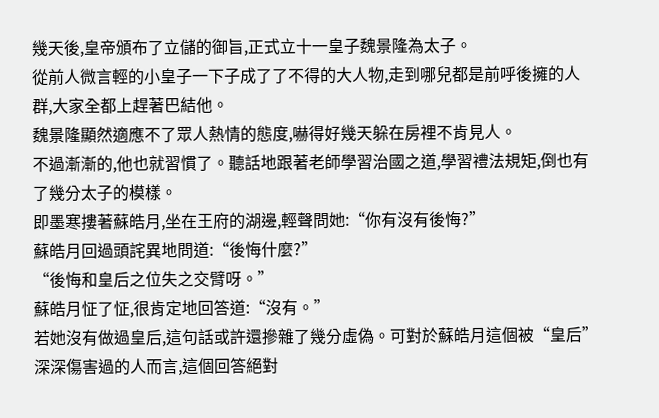幾天後,皇帝頒布了立儲的御旨,正式立十一皇子魏景隆為太子。
從前人微言輕的小皇子一下子成了了不得的大人物,走到哪兒都是前呼後擁的人群,大家全都上趕著巴結他。
魏景隆顯然適應不了眾人熱情的態度,嚇得好幾天躲在房裡不肯見人。
不過漸漸的,他也就習慣了。聽話地跟著老師學習治國之道,學習禮法規矩,倒也有了幾分太子的模樣。
即墨寒摟著蘇皓月,坐在王府的湖邊,輕聲問她:“你有沒有後悔?”
蘇皓月回過頭詫異地問道:“後悔什麼?”
“後悔和皇后之位失之交臂呀。”
蘇皓月怔了怔,很肯定地回答道:“沒有。”
若她沒有做過皇后,這句話或許還摻雜了幾分虛偽。可對於蘇皓月這個被“皇后”深深傷害過的人而言,這個回答絕對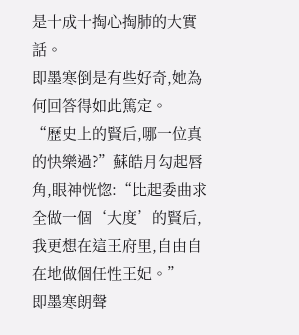是十成十掏心掏肺的大實話。
即墨寒倒是有些好奇,她為何回答得如此篤定。
“歷史上的賢后,哪一位真的快樂過?”蘇皓月勾起唇角,眼神恍惚:“比起委曲求全做一個‘大度’的賢后,我更想在這王府里,自由自在地做個任性王妃。”
即墨寒朗聲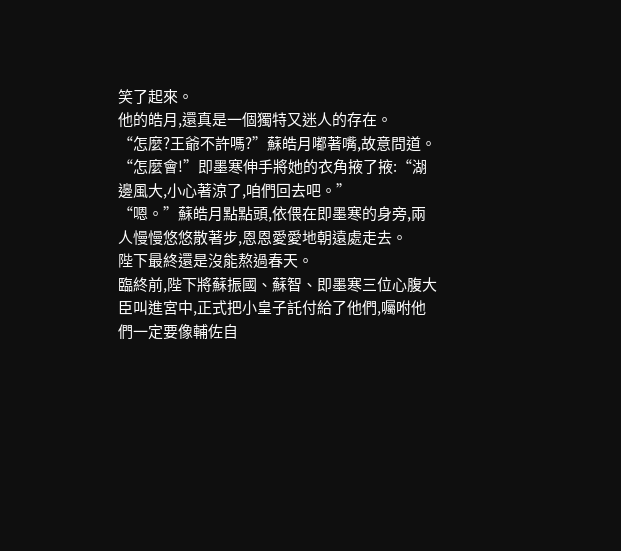笑了起來。
他的皓月,還真是一個獨特又迷人的存在。
“怎麼?王爺不許嗎?”蘇皓月嘟著嘴,故意問道。
“怎麼會!”即墨寒伸手將她的衣角掖了掖:“湖邊風大,小心著涼了,咱們回去吧。”
“嗯。”蘇皓月點點頭,依偎在即墨寒的身旁,兩人慢慢悠悠散著步,恩恩愛愛地朝遠處走去。
陛下最終還是沒能熬過春天。
臨終前,陛下將蘇振國、蘇智、即墨寒三位心腹大臣叫進宮中,正式把小皇子託付給了他們,囑咐他們一定要像輔佐自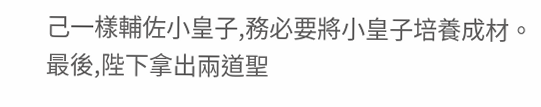己一樣輔佐小皇子,務必要將小皇子培養成材。
最後,陛下拿出兩道聖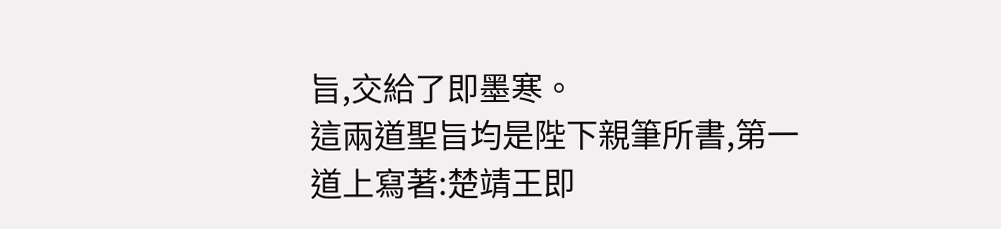旨,交給了即墨寒。
這兩道聖旨均是陛下親筆所書,第一道上寫著:楚靖王即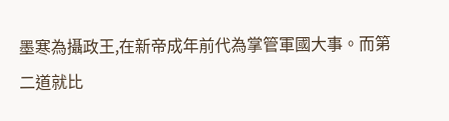墨寒為攝政王,在新帝成年前代為掌管軍國大事。而第二道就比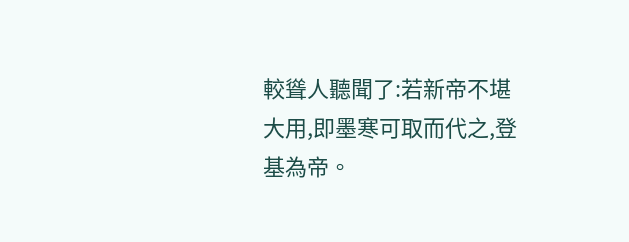較聳人聽聞了:若新帝不堪大用,即墨寒可取而代之,登基為帝。